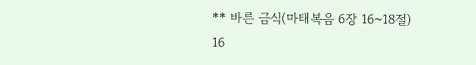** 바른 금식(마태복음 6장 16~18절)
16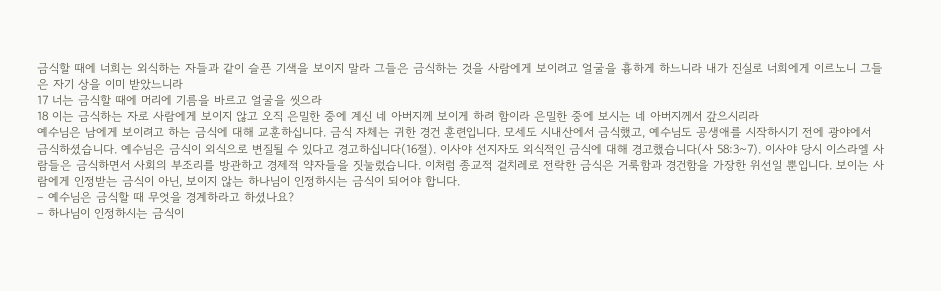금식할 때에 너희는 외식하는 자들과 같이 슬픈 기색을 보이지 말라 그들은 금식하는 것을 사람에게 보이려고 얼굴을 흉하게 하느니라 내가 진실로 너희에게 이르노니 그들은 자기 상을 이미 받았느니라
17 너는 금식할 때에 머리에 기름을 바르고 얼굴을 씻으라
18 이는 금식하는 자로 사람에게 보이지 않고 오직 은밀한 중에 계신 네 아버지께 보이게 하려 함이라 은밀한 중에 보시는 네 아버지께서 갚으시리라
예수님은 남에게 보이려고 하는 금식에 대해 교훈하십니다. 금식 자체는 귀한 경건 훈련입니다. 모세도 시내산에서 금식했고, 예수님도 공생애를 시작하시기 전에 광야에서 금식하셨습니다. 예수님은 금식이 외식으로 변질될 수 있다고 경고하십니다(16절). 이사야 선지자도 외식적인 금식에 대해 경고했습니다(사 58:3~7). 이사야 당시 이스라엘 사람들은 금식하면서 사회의 부조리를 방관하고 경제적 약자들을 짓눌렀습니다. 이처럼 종교적 겉치레로 전락한 금식은 거룩함과 경건함을 가장한 위선일 뿐입니다. 보이는 사람에게 인정받는 금식이 아닌, 보이지 않는 하나님이 인정하시는 금식이 되어야 합니다.
– 예수님은 금식할 때 무엇을 경계하라고 하셨나요?
– 하나님이 인정하시는 금식이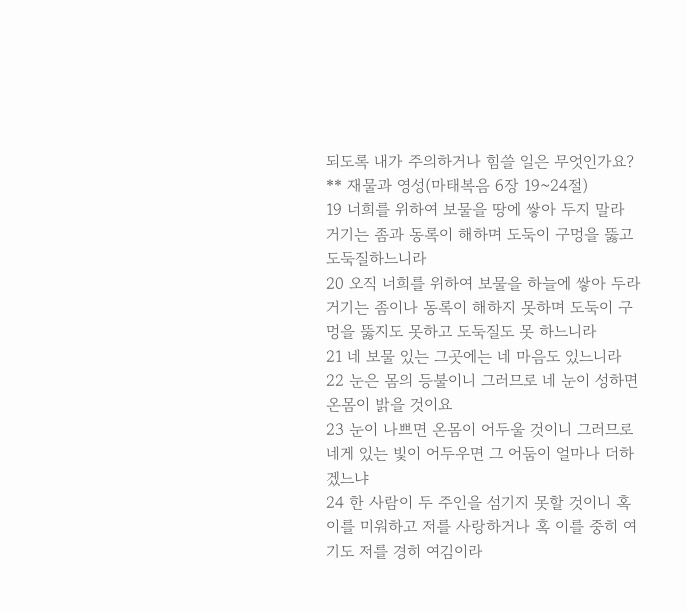되도록 내가 주의하거나 힘쓸 일은 무엇인가요?
** 재물과 영성(마태복음 6장 19~24절)
19 너희를 위하여 보물을 땅에 쌓아 두지 말라 거기는 좀과 동록이 해하며 도둑이 구멍을 뚫고 도둑질하느니라
20 오직 너희를 위하여 보물을 하늘에 쌓아 두라 거기는 좀이나 동록이 해하지 못하며 도둑이 구멍을 뚫지도 못하고 도둑질도 못 하느니라
21 네 보물 있는 그곳에는 네 마음도 있느니라
22 눈은 몸의 등불이니 그러므로 네 눈이 성하면 온몸이 밝을 것이요
23 눈이 나쁘면 온몸이 어두울 것이니 그러므로 네게 있는 빛이 어두우면 그 어둠이 얼마나 더하겠느냐
24 한 사람이 두 주인을 섬기지 못할 것이니 혹 이를 미워하고 저를 사랑하거나 혹 이를 중히 여기도 저를 경히 여김이라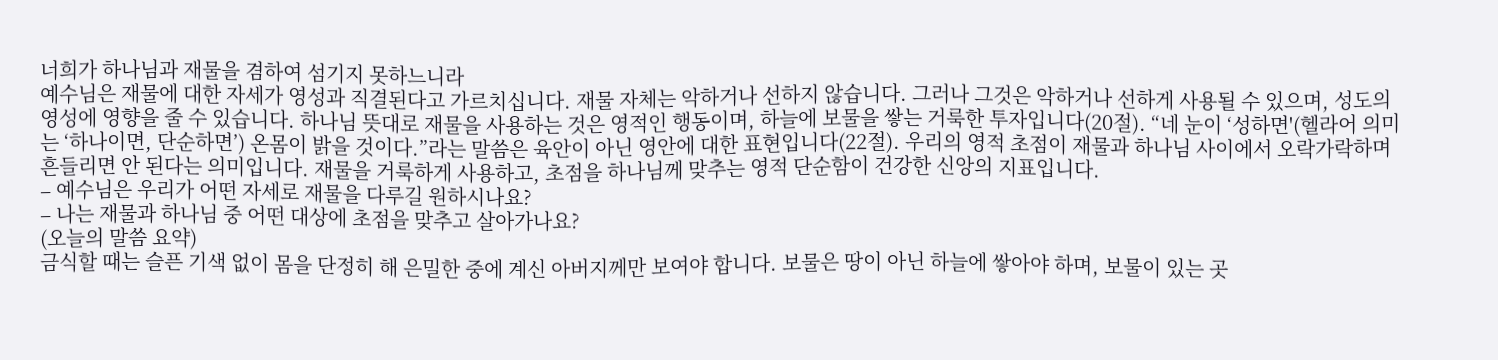너희가 하나님과 재물을 겸하여 섬기지 못하느니라
예수님은 재물에 대한 자세가 영성과 직결된다고 가르치십니다. 재물 자체는 악하거나 선하지 않습니다. 그러나 그것은 악하거나 선하게 사용될 수 있으며, 성도의 영성에 영향을 줄 수 있습니다. 하나님 뜻대로 재물을 사용하는 것은 영적인 행동이며, 하늘에 보물을 쌓는 거룩한 투자입니다(20절). “네 눈이 ‘성하면'(헬라어 의미는 ‘하나이면, 단순하면’) 온몸이 밝을 것이다.”라는 말씀은 육안이 아닌 영안에 대한 표현입니다(22절). 우리의 영적 초점이 재물과 하나님 사이에서 오락가락하며 흔들리면 안 된다는 의미입니다. 재물을 거룩하게 사용하고, 초점을 하나님께 맞추는 영적 단순함이 건강한 신앙의 지표입니다.
– 예수님은 우리가 어떤 자세로 재물을 다루길 원하시나요?
– 나는 재물과 하나님 중 어떤 대상에 초점을 맞추고 살아가나요?
(오늘의 말씀 요약)
금식할 때는 슬픈 기색 없이 몸을 단정히 해 은밀한 중에 계신 아버지께만 보여야 합니다. 보물은 땅이 아닌 하늘에 쌓아야 하며, 보물이 있는 곳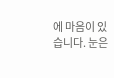에 마음이 있습니다. 눈은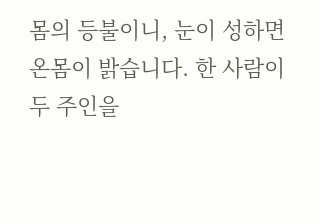몸의 등불이니, 눈이 성하면 온몸이 밝습니다. 한 사람이 두 주인을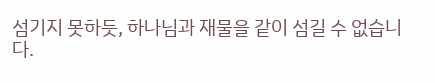섬기지 못하듯, 하나님과 재물을 같이 섬길 수 없습니다.